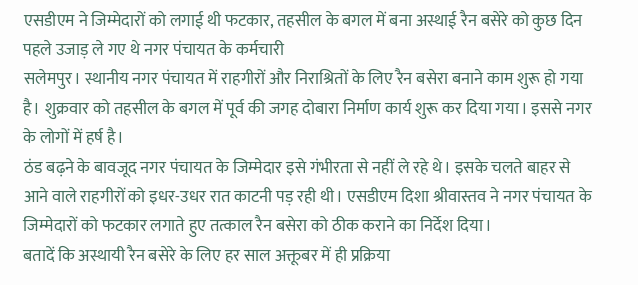एसडीएम ने जिम्मेदारों को लगाई थी फटकार, तहसील के बगल में बना अस्थाई रैन बसेरे को कुछ दिन पहले उजाड़ ले गए थे नगर पंचायत के कर्मचारी
सलेमपुर। स्थानीय नगर पंचायत में राहगीरों और निराश्रितों के लिए रैन बसेरा बनाने काम शुरू हो गया है। शुक्रवार को तहसील के बगल में पूर्व की जगह दोबारा निर्माण कार्य शुरू कर दिया गया। इससे नगर के लोगों में हर्ष है।
ठंड बढ़ने के बावजूद नगर पंचायत के जिम्मेदार इसे गंभीरता से नहीं ले रहे थे। इसके चलते बाहर से आने वाले राहगीरों को इधर-उधर रात काटनी पड़ रही थी। एसडीएम दिशा श्रीवास्तव ने नगर पंचायत के जिम्मेदारों को फटकार लगाते हुए तत्काल रैन बसेरा को ठीक कराने का निर्देश दिया।
बतादें कि अस्थायी रैन बसेरे के लिए हर साल अक्तूबर में ही प्रक्रिया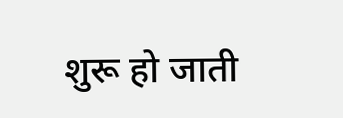शुरू हो जाती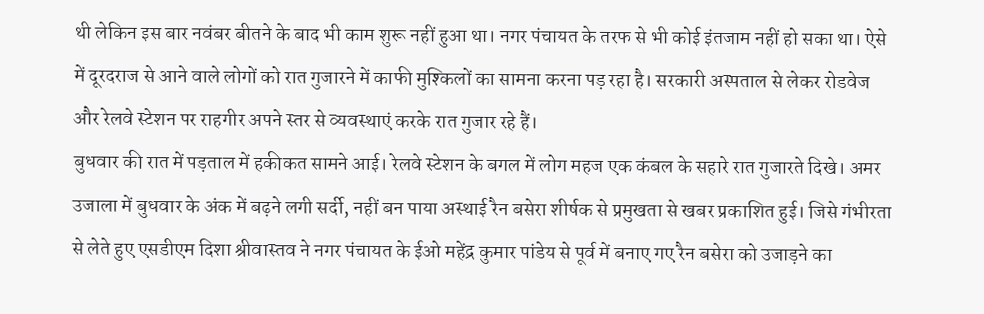थी लेकिन इस बार नवंबर बीतने के बाद भी काम शुरू नहीं हुआ था। नगर पंचायत के तरफ से भी कोई इंतजाम नहीं हो सका था। ऐसे में दूरदराज से आने वाले लोगों को रात गुजारने में काफी मुश्किलों का सामना करना पड़ रहा है। सरकारी अस्पताल से लेकर रोडवेज और रेलवे स्टेशन पर राहगीर अपने स्तर से व्यवस्थाएं करके रात गुजार रहे हैं।
बुधवार की रात में पड़ताल में हकीकत सामने आई। रेलवे स्टेशन के बगल में लोग महज एक कंबल के सहारे रात गुजारते दिखे। अमर उजाला में बुधवार के अंक में बढ़ने लगी सर्दी, नहीं बन पाया अस्थाई रैन बसेरा शीर्षक से प्रमुखता से खबर प्रकाशित हुई। जिसे गंभीरता से लेते हुए एसडीएम दिशा श्रीवास्तव ने नगर पंचायत के ईओ महेंद्र कुमार पांडेय से पूर्व में बनाए गए रैन बसेरा को उजाड़ने का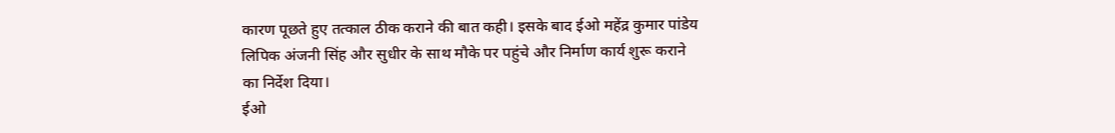कारण पूछते हुए तत्काल ठीक कराने की बात कही। इसके बाद ईओ महेंद्र कुमार पांडेय लिपिक अंजनी सिंह और सुधीर के साथ मौके पर पहुंचे और निर्माण कार्य शुरू कराने का निर्देश दिया।
ईओ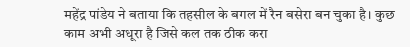महेंद्र पांडेय ने बताया कि तहसील के बगल में रैन बसेरा बन चुका है। कुछ काम अभी अधूरा है जिसे कल तक ठीक करा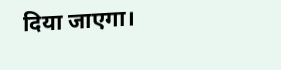दिया जाएगा।